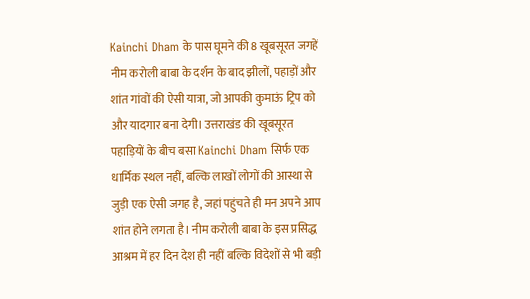Kainchi Dham के पास घूमने की 8 खूबसूरत जगहें
नीम करोली बाबा के दर्शन के बाद झीलों, पहाड़ों और शांत गांवों की ऐसी यात्रा, जो आपकी कुमाऊं ट्रिप को और यादगार बना देगी। उत्तराखंड की खूबसूरत पहाड़ियों के बीच बसा Kainchi Dham सिर्फ एक धार्मिक स्थल नहीं, बल्कि लाखों लोगों की आस्था से जुड़ी एक ऐसी जगह है, जहां पहुंचते ही मन अपने आप शांत होने लगता है। नीम करोली बाबा के इस प्रसिद्ध आश्रम में हर दिन देश ही नहीं बल्कि विदेशों से भी बड़ी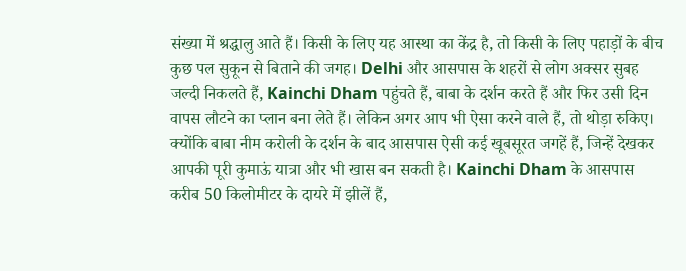संख्या में श्रद्धालु आते हैं। किसी के लिए यह आस्था का केंद्र है, तो किसी के लिए पहाड़ों के बीच कुछ पल सुकून से बिताने की जगह। Delhi और आसपास के शहरों से लोग अक्सर सुबह जल्दी निकलते हैं, Kainchi Dham पहुंचते हैं, बाबा के दर्शन करते हैं और फिर उसी दिन वापस लौटने का प्लान बना लेते हैं। लेकिन अगर आप भी ऐसा करने वाले हैं, तो थोड़ा रुकिए। क्योंकि बाबा नीम करोली के दर्शन के बाद आसपास ऐसी कई खूबसूरत जगहें हैं, जिन्हें देखकर आपकी पूरी कुमाऊं यात्रा और भी खास बन सकती है। Kainchi Dham के आसपास करीब 50 किलोमीटर के दायरे में झीलें हैं,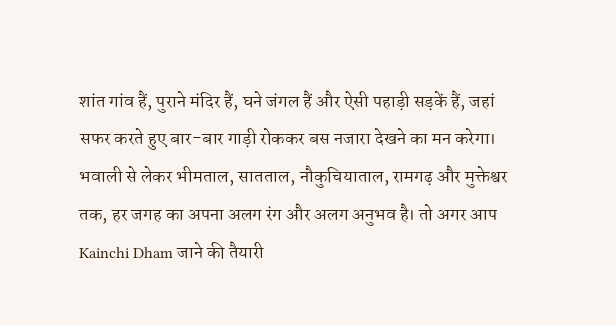शांत गांव हैं, पुराने मंदिर हैं, घने जंगल हैं और ऐसी पहाड़ी सड़कें हैं, जहां सफर करते हुए बार-बार गाड़ी रोककर बस नजारा देखने का मन करेगा। भवाली से लेकर भीमताल, सातताल, नौकुचियाताल, रामगढ़ और मुक्तेश्वर तक, हर जगह का अपना अलग रंग और अलग अनुभव है। तो अगर आप Kainchi Dham जाने की तैयारी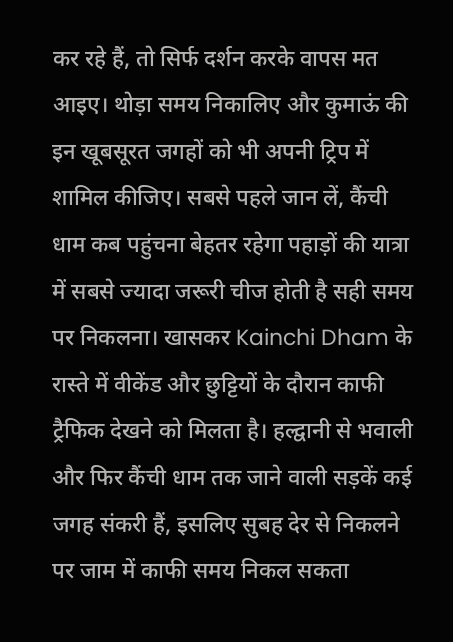कर रहे हैं, तो सिर्फ दर्शन करके वापस मत आइए। थोड़ा समय निकालिए और कुमाऊं की इन खूबसूरत जगहों को भी अपनी ट्रिप में शामिल कीजिए। सबसे पहले जान लें, कैंची धाम कब पहुंचना बेहतर रहेगा पहाड़ों की यात्रा में सबसे ज्यादा जरूरी चीज होती है सही समय पर निकलना। खासकर Kainchi Dham के रास्ते में वीकेंड और छुट्टियों के दौरान काफी ट्रैफिक देखने को मिलता है। हल्द्वानी से भवाली और फिर कैंची धाम तक जाने वाली सड़कें कई जगह संकरी हैं, इसलिए सुबह देर से निकलने पर जाम में काफी समय निकल सकता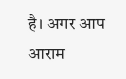है। अगर आप आराम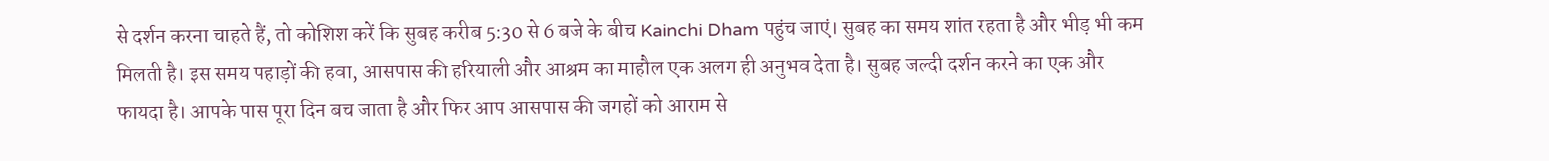से दर्शन करना चाहते हैं, तो कोशिश करें कि सुबह करीब 5:30 से 6 बजे के बीच Kainchi Dham पहुंच जाएं। सुबह का समय शांत रहता है और भीड़ भी कम मिलती है। इस समय पहाड़ों की हवा, आसपास की हरियाली और आश्रम का माहौल एक अलग ही अनुभव देता है। सुबह जल्दी दर्शन करने का एक और फायदा है। आपके पास पूरा दिन बच जाता है और फिर आप आसपास की जगहों को आराम से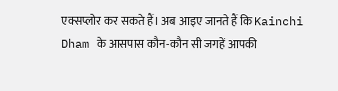एक्सप्लोर कर सकते हैं। अब आइए जानते हैं कि Kainchi Dham के आसपास कौन-कौन सी जगहें आपकी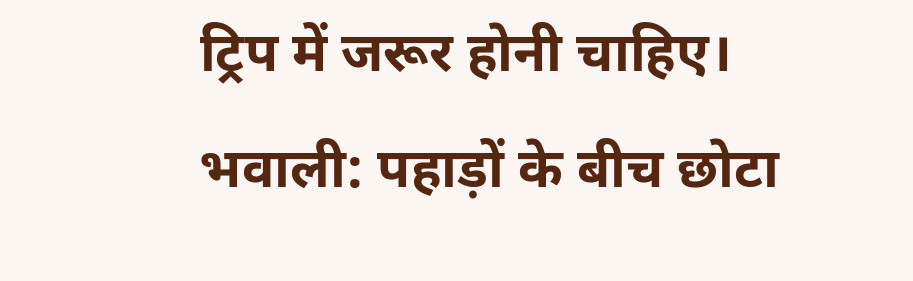ट्रिप में जरूर होनी चाहिए। भवाली: पहाड़ों के बीच छोटा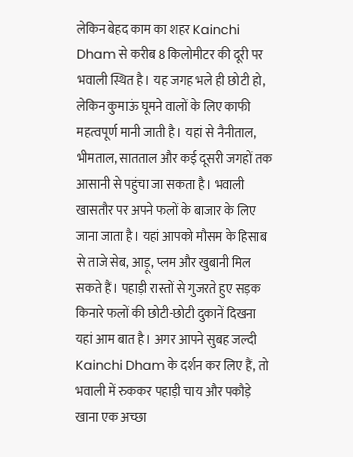लेकिन बेहद काम का शहर Kainchi Dham से करीब 8 किलोमीटर की दूरी पर भवाली स्थित है। यह जगह भले ही छोटी हो, लेकिन कुमाऊं घूमने वालों के लिए काफी महत्वपूर्ण मानी जाती है। यहां से नैनीताल, भीमताल, सातताल और कई दूसरी जगहों तक आसानी से पहुंचा जा सकता है। भवाली खासतौर पर अपने फलों के बाजार के लिए जाना जाता है। यहां आपको मौसम के हिसाब से ताजे सेब, आड़ू, प्लम और खुबानी मिल सकते हैं। पहाड़ी रास्तों से गुजरते हुए सड़क किनारे फलों की छोटी-छोटी दुकानें दिखना यहां आम बात है। अगर आपने सुबह जल्दी Kainchi Dham के दर्शन कर लिए हैं, तो भवाली में रुककर पहाड़ी चाय और पकौड़े खाना एक अच्छा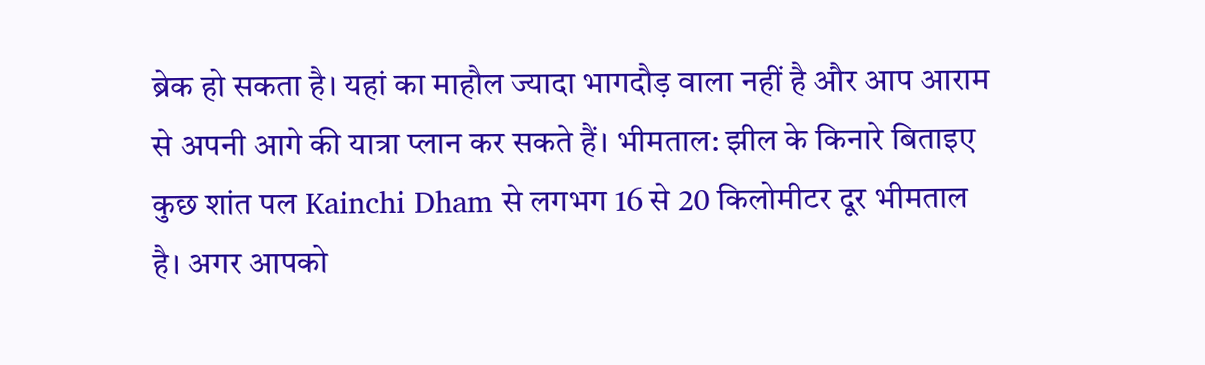ब्रेक हो सकता है। यहां का माहौल ज्यादा भागदौड़ वाला नहीं है और आप आराम से अपनी आगे की यात्रा प्लान कर सकते हैं। भीमताल: झील के किनारे बिताइए कुछ शांत पल Kainchi Dham से लगभग 16 से 20 किलोमीटर दूर भीमताल है। अगर आपको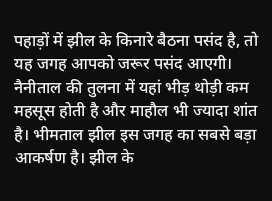पहाड़ों में झील के किनारे बैठना पसंद है, तो यह जगह आपको जरूर पसंद आएगी। नैनीताल की तुलना में यहां भीड़ थोड़ी कम महसूस होती है और माहौल भी ज्यादा शांत है। भीमताल झील इस जगह का सबसे बड़ा आकर्षण है। झील के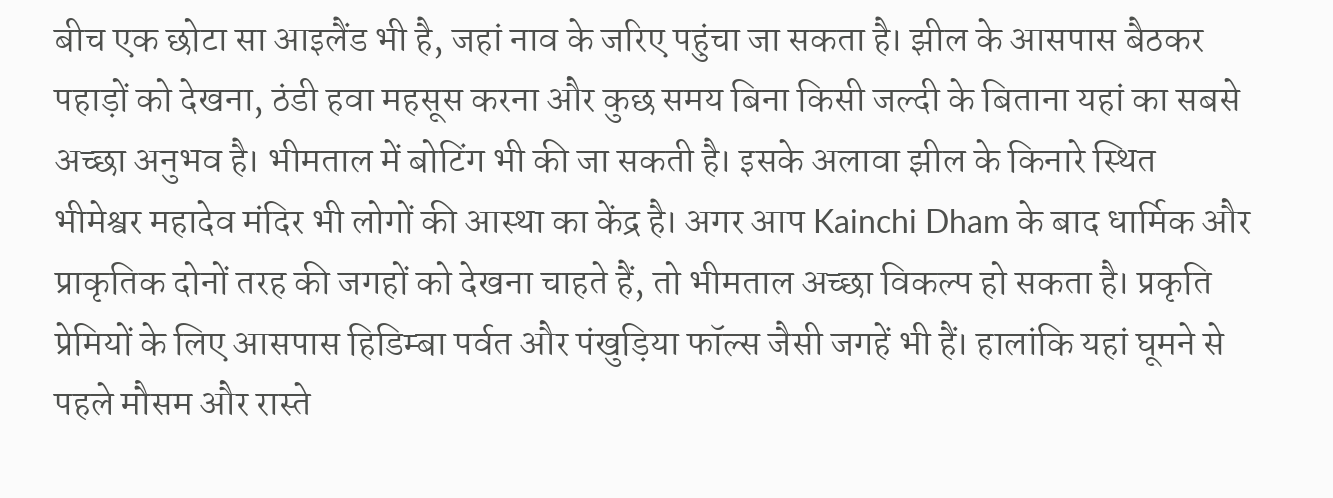बीच एक छोटा सा आइलैंड भी है, जहां नाव के जरिए पहुंचा जा सकता है। झील के आसपास बैठकर पहाड़ों को देखना, ठंडी हवा महसूस करना और कुछ समय बिना किसी जल्दी के बिताना यहां का सबसे अच्छा अनुभव है। भीमताल में बोटिंग भी की जा सकती है। इसके अलावा झील के किनारे स्थित भीमेश्वर महादेव मंदिर भी लोगों की आस्था का केंद्र है। अगर आप Kainchi Dham के बाद धार्मिक और प्राकृतिक दोनों तरह की जगहों को देखना चाहते हैं, तो भीमताल अच्छा विकल्प हो सकता है। प्रकृति प्रेमियों के लिए आसपास हिडिम्बा पर्वत और पंखुड़िया फॉल्स जैसी जगहें भी हैं। हालांकि यहां घूमने से पहले मौसम और रास्ते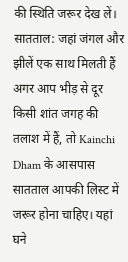की स्थिति जरूर देख लें। सातताल: जहां जंगल और झीलें एक साथ मिलती हैं अगर आप भीड़ से दूर किसी शांत जगह की तलाश में हैं, तो Kainchi Dham के आसपास सातताल आपकी लिस्ट में जरूर होना चाहिए। यहां घने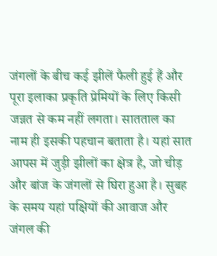जंगलों के बीच कई झीलें फैली हुई हैं और पूरा इलाका प्रकृति प्रेमियों के लिए किसी जन्नत से कम नहीं लगता। सातताल का नाम ही इसकी पहचान बताता है। यहां सात आपस में जुड़ी झीलों का क्षेत्र है, जो चीड़ और बांज के जंगलों से घिरा हुआ है। सुबह के समय यहां पक्षियों की आवाज और जंगल की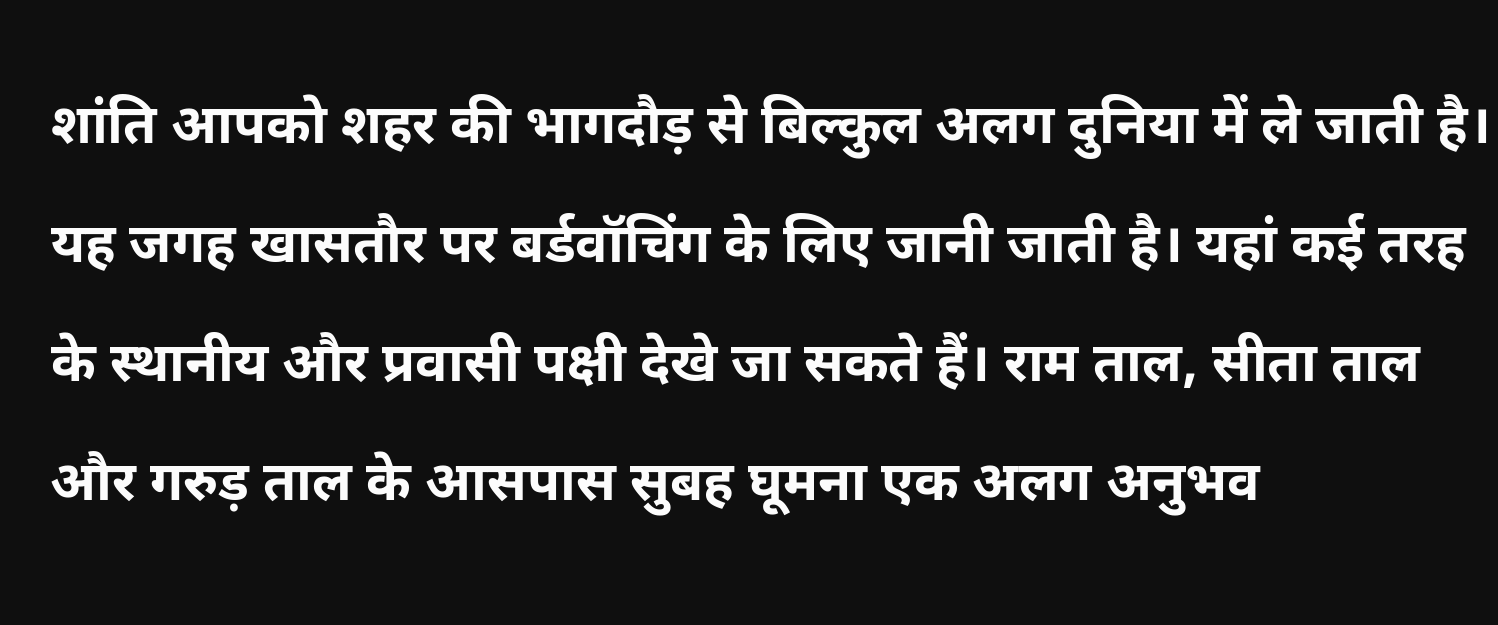शांति आपको शहर की भागदौड़ से बिल्कुल अलग दुनिया में ले जाती है। यह जगह खासतौर पर बर्डवॉचिंग के लिए जानी जाती है। यहां कई तरह के स्थानीय और प्रवासी पक्षी देखे जा सकते हैं। राम ताल, सीता ताल और गरुड़ ताल के आसपास सुबह घूमना एक अलग अनुभव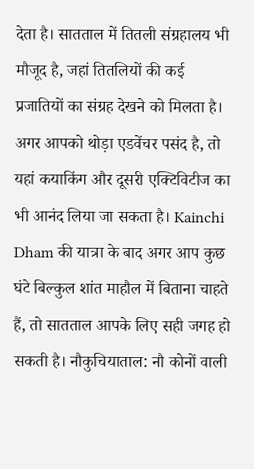देता है। सातताल में तितली संग्रहालय भी मौजूद है, जहां तितलियों की कई प्रजातियों का संग्रह देखने को मिलता है। अगर आपको थोड़ा एडवेंचर पसंद है, तो यहां कयाकिंग और दूसरी एक्टिविटीज का भी आनंद लिया जा सकता है। Kainchi Dham की यात्रा के बाद अगर आप कुछ घंटे बिल्कुल शांत माहौल में बिताना चाहते हैं, तो सातताल आपके लिए सही जगह हो सकती है। नौकुचियाताल: नौ कोनों वाली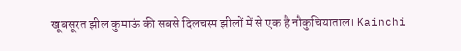खूबसूरत झील कुमाऊं की सबसे दिलचस्प झीलों में से एक है नौकुचियाताल। Kainchi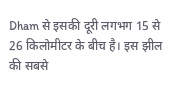Dham से इसकी दूरी लगभग 15 से 26 किलोमीटर के बीच है। इस झील की सबसे